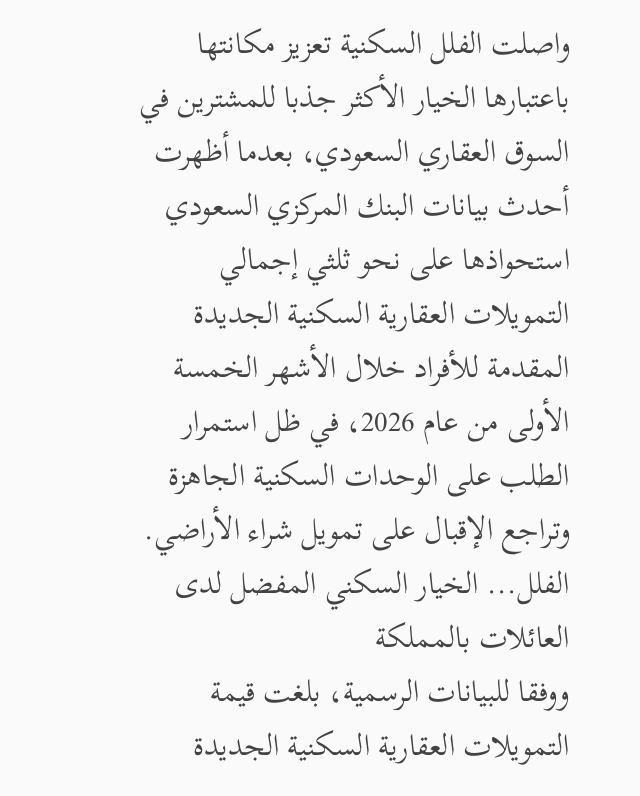واصلت الفلل السكنية تعزيز مكانتها باعتبارها الخيار الأكثر جذبا للمشترين في السوق العقاري السعودي، بعدما أظهرت أحدث بيانات البنك المركزي السعودي استحواذها على نحو ثلثي إجمالي التمويلات العقارية السكنية الجديدة المقدمة للأفراد خلال الأشهر الخمسة الأولى من عام 2026، في ظل استمرار الطلب على الوحدات السكنية الجاهزة وتراجع الإقبال على تمويل شراء الأراضي.
الفلل... الخيار السكني المفضل لدى العائلات بالمملكة
ووفقا للبيانات الرسمية، بلغت قيمة التمويلات العقارية السكنية الجديدة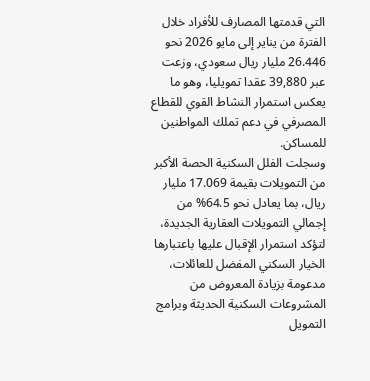التي قدمتها المصارف للأفراد خلال الفترة من يناير إلى مايو 2026 نحو 26.446 مليار ريال سعودي، وزعت عبر 39,880 عقدا تمويليا، وهو ما يعكس استمرار النشاط القوي للقطاع المصرفي في دعم تملك المواطنين للمساكن.
وسجلت الفلل السكنية الحصة الأكبر من التمويلات بقيمة 17.069 مليار ريال، بما يعادل نحو 64.5% من إجمالي التمويلات العقارية الجديدة، لتؤكد استمرار الإقبال عليها باعتبارها الخيار السكني المفضل للعائلات، مدعومة بزيادة المعروض من المشروعات السكنية الحديثة وبرامج التمويل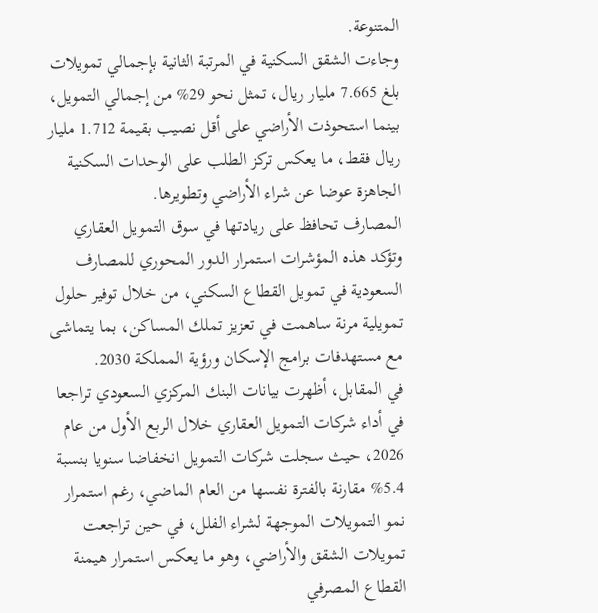المتنوعة.
وجاءت الشقق السكنية في المرتبة الثانية بإجمالي تمويلات بلغ 7.665 مليار ريال، تمثل نحو 29% من إجمالي التمويل، بينما استحوذت الأراضي على أقل نصيب بقيمة 1.712 مليار ريال فقط، ما يعكس تركز الطلب على الوحدات السكنية الجاهزة عوضا عن شراء الأراضي وتطويرها.
المصارف تحافظ على ريادتها في سوق التمويل العقاري
وتؤكد هذه المؤشرات استمرار الدور المحوري للمصارف السعودية في تمويل القطاع السكني، من خلال توفير حلول تمويلية مرنة ساهمت في تعزيز تملك المساكن، بما يتماشى مع مستهدفات برامج الإسكان ورؤية المملكة 2030.
في المقابل، أظهرت بيانات البنك المركزي السعودي تراجعا في أداء شركات التمويل العقاري خلال الربع الأول من عام 2026، حيث سجلت شركات التمويل انخفاضا سنويا بنسبة 5.4% مقارنة بالفترة نفسها من العام الماضي، رغم استمرار نمو التمويلات الموجهة لشراء الفلل، في حين تراجعت تمويلات الشقق والأراضي، وهو ما يعكس استمرار هيمنة القطاع المصرفي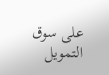على سوق التمويل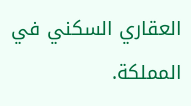العقاري السكني في المملكة.